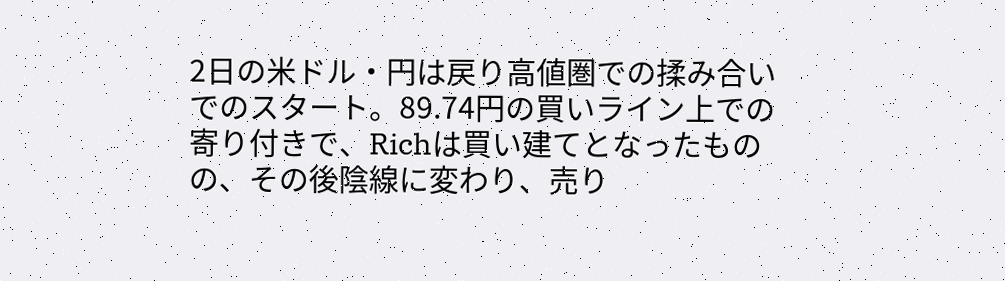2日の米ドル・円は戻り高値圏での揉み合いでのスタート。89.74円の買いライン上での寄り付きで、Richは買い建てとなったものの、その後陰線に変わり、売り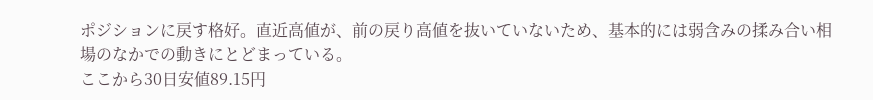ポジションに戻す格好。直近高値が、前の戻り高値を抜いていないため、基本的には弱含みの揉み合い相場のなかでの動きにとどまっている。
ここから30日安値89.15円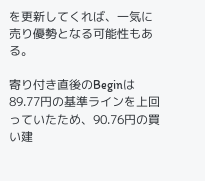を更新してくれば、一気に売り優勢となる可能性もある。

寄り付き直後のBeginは89.77円の基準ラインを上回っていたため、90.76円の買い建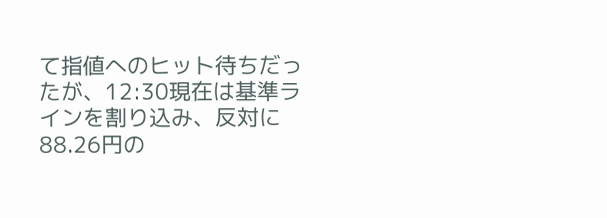て指値へのヒット待ちだったが、12:30現在は基準ラインを割り込み、反対に88.26円の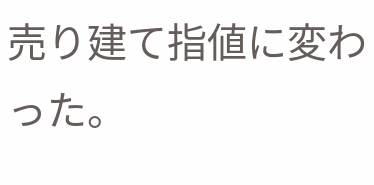売り建て指値に変わった。